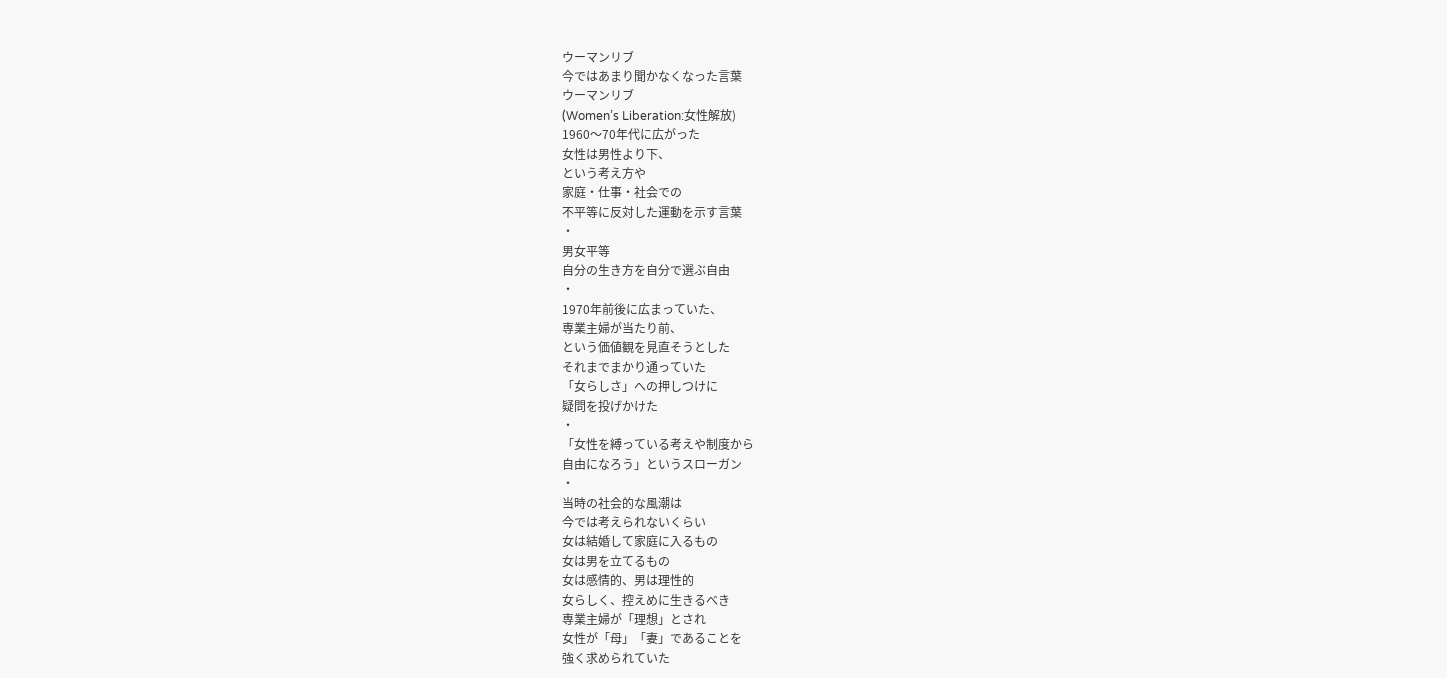ウーマンリブ
今ではあまり聞かなくなった言葉
ウーマンリブ
(Women’s Liberation:女性解放)
1960〜70年代に広がった
女性は男性より下、
という考え方や
家庭・仕事・社会での
不平等に反対した運動を示す言葉
・
男女平等
自分の生き方を自分で選ぶ自由
・
1970年前後に広まっていた、
専業主婦が当たり前、
という価値観を見直そうとした
それまでまかり通っていた
「女らしさ」への押しつけに
疑問を投げかけた
・
「女性を縛っている考えや制度から
自由になろう」というスローガン
・
当時の社会的な風潮は
今では考えられないくらい
女は結婚して家庭に入るもの
女は男を立てるもの
女は感情的、男は理性的
女らしく、控えめに生きるべき
専業主婦が「理想」とされ
女性が「母」「妻」であることを
強く求められていた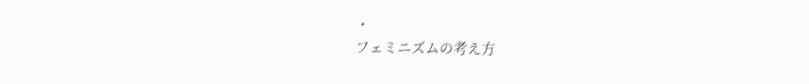・
フェミニズムの考え方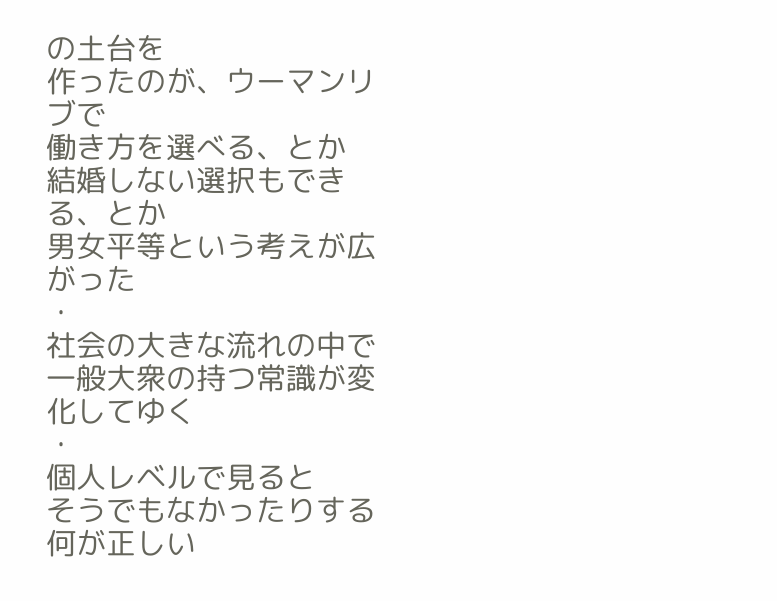の土台を
作ったのが、ウーマンリブで
働き方を選べる、とか
結婚しない選択もできる、とか
男女平等という考えが広がった
・
社会の大きな流れの中で
一般大衆の持つ常識が変化してゆく
・
個人レベルで見ると
そうでもなかったりする
何が正しい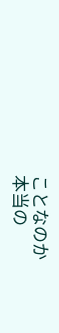ことなのか
本当の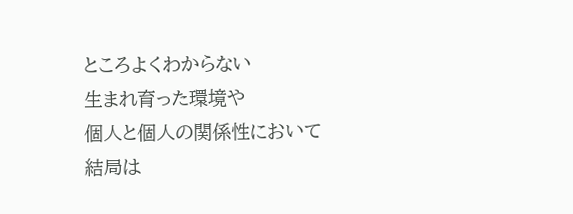ところよくわからない
生まれ育った環境や
個人と個人の関係性において
結局は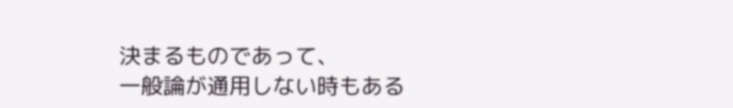決まるものであって、
一般論が通用しない時もある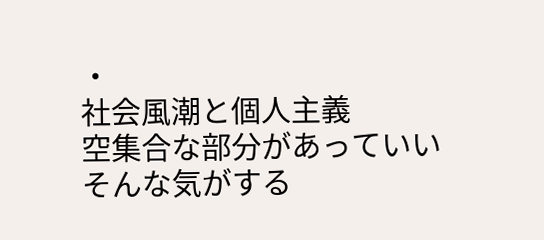・
社会風潮と個人主義
空集合な部分があっていい
そんな気がする